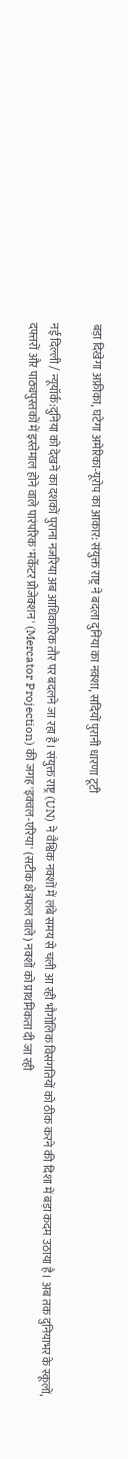बड़ा दिखेगा अफ्रीका, घटेगा अमेरिका-यूरोप का आकार: संयुक्त राष्ट्र ने बदला दुनिया का नक्शा, सदियों पुरानी धारणा टूटी

नई दिल्ली / न्यूयॉर्क:दुनिया को देखने का दशकों पुराना नजरिया अब आधिकारिक तौर पर बदलने जा रहा है। संयुक्त राष्ट्र (UN) ने वैश्विक नक्शों में लंबे समय से चली आ रही भौगोलिक विसंगतियों को ठीक करने की दिशा में बड़ा कदम उठाया है। अब तक दुनियाभर के स्कूलों, दफ्तरों और पाठ्यपुस्तकों में इस्तेमाल होने वाले पारंपरिक 'मर्केटर प्रोजेक्शन' (Mercator Projection) की जगह 'इक्वल-एरिया' (सटीक क्षेत्रफल वाले) नक्शों को प्राथमिकता दी जा रही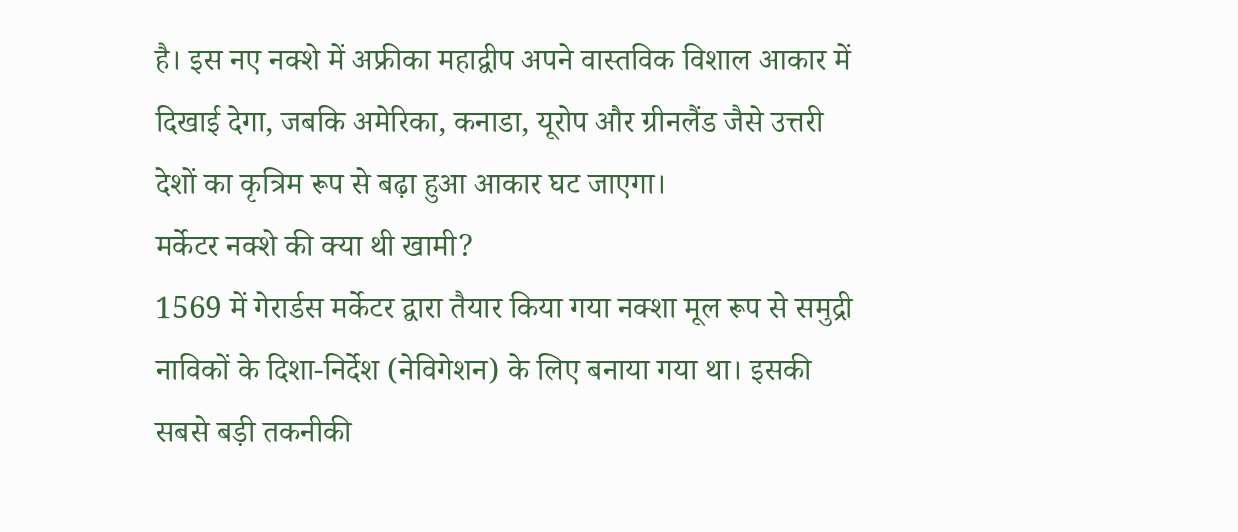है। इस नए नक्शे में अफ्रीका महाद्वीप अपने वास्तविक विशाल आकार में दिखाई देगा, जबकि अमेरिका, कनाडा, यूरोप और ग्रीनलैंड जैसे उत्तरी देशों का कृत्रिम रूप से बढ़ा हुआ आकार घट जाएगा।
मर्केटर नक्शे की क्या थी खामी?
1569 में गेरार्डस मर्केटर द्वारा तैयार किया गया नक्शा मूल रूप से समुद्री नाविकों के दिशा-निर्देश (नेविगेशन) के लिए बनाया गया था। इसकी सबसे बड़ी तकनीकी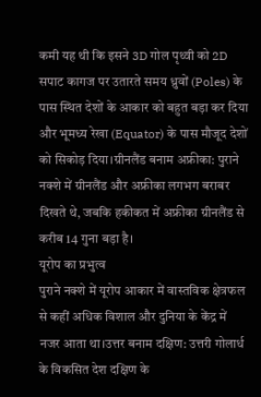कमी यह थी कि इसने 3D गोल पृथ्वी को 2D सपाट कागज पर उतारते समय ध्रुवों (Poles) के पास स्थित देशों के आकार को बहुत बड़ा कर दिया और भूमध्य रेखा (Equator) के पास मौजूद देशों को सिकोड़ दिया।ग्रीनलैंड बनाम अफ्रीका: पुराने नक्शे में ग्रीनलैंड और अफ्रीका लगभग बराबर दिखते थे, जबकि हकीकत में अफ्रीका ग्रीनलैंड से करीब 14 गुना बड़ा है।
यूरोप का प्रभुत्व
पुराने नक्शे में यूरोप आकार में वास्तविक क्षेत्रफल से कहीं अधिक विशाल और दुनिया के केंद्र में नजर आता था।उत्तर बनाम दक्षिण: उत्तरी गोलार्ध के विकसित देश दक्षिण के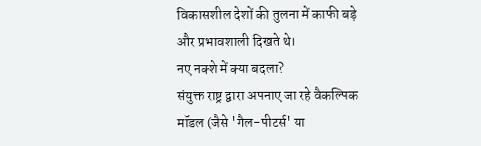विकासशील देशों की तुलना में काफी बड़े और प्रभावशाली दिखते थे।
नए नक्शे में क्या बदला?
संयुक्त राष्ट्र द्वारा अपनाए जा रहे वैकल्पिक मॉडल (जैसे 'गैल-पीटर्स' या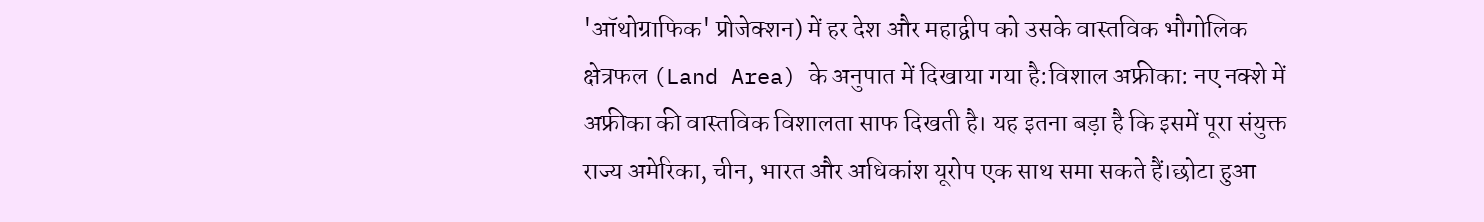'ऑथोग्राफिक' प्रोजेक्शन) में हर देश और महाद्वीप को उसके वास्तविक भौगोलिक क्षेत्रफल (Land Area) के अनुपात में दिखाया गया है:विशाल अफ्रीका: नए नक्शे में अफ्रीका की वास्तविक विशालता साफ दिखती है। यह इतना बड़ा है कि इसमें पूरा संयुक्त राज्य अमेरिका, चीन, भारत और अधिकांश यूरोप एक साथ समा सकते हैं।छोटा हुआ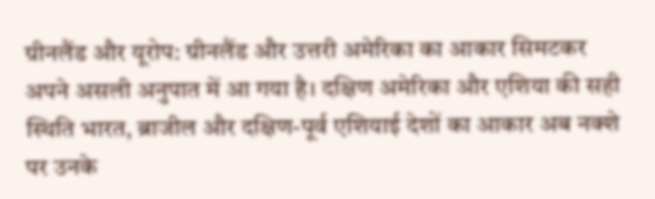ग्रीनलैंड और यूरोप: ग्रीनलैंड और उत्तरी अमेरिका का आकार सिमटकर अपने असली अनुपात में आ गया है। दक्षिण अमेरिका और एशिया की सही स्थिति भारत, ब्राजील और दक्षिण-पूर्व एशियाई देशों का आकार अब नक्शे पर उनके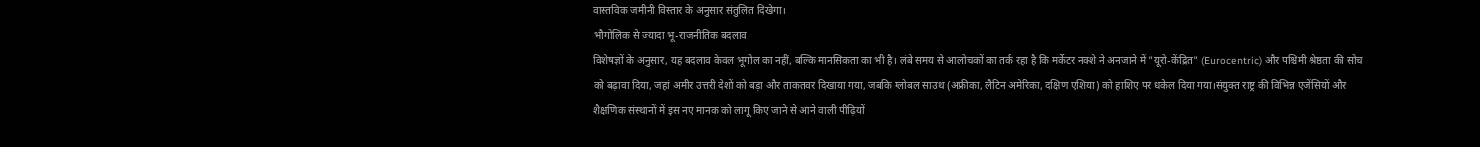वास्तविक जमीनी विस्तार के अनुसार संतुलित दिखेगा।
भौगोलिक से ज्यादा भू-राजनीतिक बदलाव
विशेषज्ञों के अनुसार, यह बदलाव केवल भूगोल का नहीं, बल्कि मानसिकता का भी है। लंबे समय से आलोचकों का तर्क रहा है कि मर्केटर नक्शे ने अनजाने में "यूरो-केंद्रित" (Eurocentric) और पश्चिमी श्रेष्ठता की सोच को बढ़ावा दिया, जहां अमीर उत्तरी देशों को बड़ा और ताकतवर दिखाया गया, जबकि ग्लोबल साउथ (अफ्रीका, लैटिन अमेरिका, दक्षिण एशिया) को हाशिए पर धकेल दिया गया।संयुक्त राष्ट्र की विभिन्न एजेंसियों और शैक्षणिक संस्थानों में इस नए मानक को लागू किए जाने से आने वाली पीढ़ियों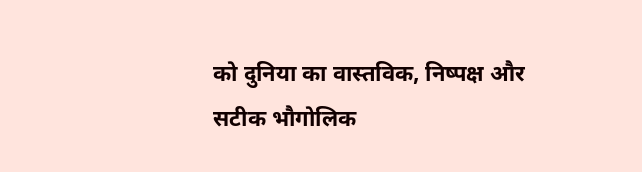को दुनिया का वास्तविक, निष्पक्ष और सटीक भौगोलिक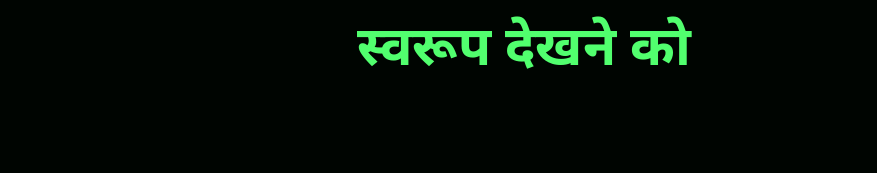स्वरूप देखने को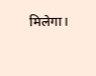मिलेगा।